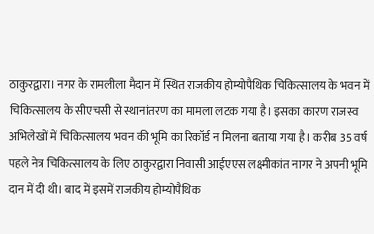ठाकुरद्वारा। नगर के रामलीला मैदान में स्थित राजकीय होम्योपैथिक चिकित्सालय के भवन में चिकित्सालय के सीएचसी से स्थानांतरण का मामला लटक गया है। इसका कारण राजस्व अभिलेखों में चिकित्सालय भवन की भूमि का रिकॉर्ड न मिलना बताया गया है। करीब 35 वर्ष पहले नेत्र चिकित्सालय के लिए ठाकुरद्वारा निवासी आईएएस लक्ष्मीकांत नागर ने अपनी भूमि दान में दी थी। बाद में इसमें राजकीय होम्योपैथिक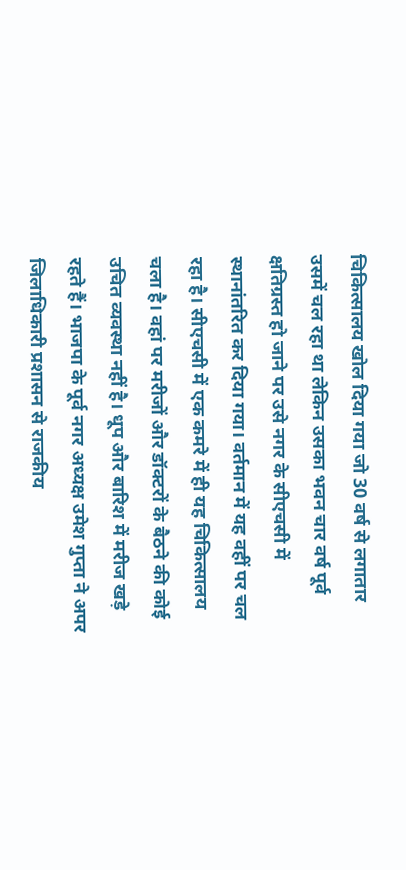चिकित्सालय खोल दिया गया जो 30 वर्ष से लगातार उसमें चल रहा था लेकिन उसका भवन चार वर्ष पूर्व क्षतिग्रस्त हो जाने पर उसे नगर के सीएचसी में स्थानांतरित कर दिया गया। वर्तमान में यह वहीं पर चल रहा है। सीएचसी में एक कमरे में ही यह चिकित्सालय चला है। वहां पर मरीजों और डॉक्टरों के बैठने की कोई उचित व्यवस्था नहीं है। धूप और बारिश में मरीज खड़े रहते हैं। भाजपा के पूर्व नगर अध्यक्ष उमेश गुप्ता ने अपर जिलाधिकारी प्रशासन से राजकीय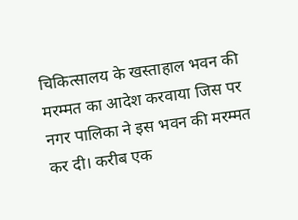चिकित्सालय के खस्ताहाल भवन की मरम्मत का आदेश करवाया जिस पर नगर पालिका ने इस भवन की मरम्मत कर दी। करीब एक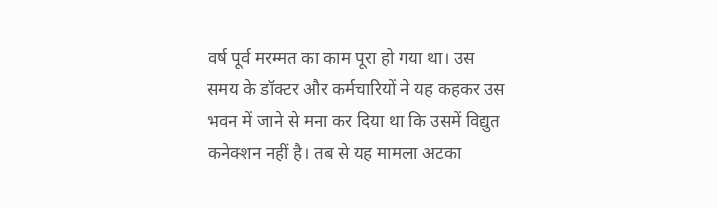वर्ष पूर्व मरम्मत का काम पूरा हो गया था। उस समय के डॉक्टर और कर्मचारियों ने यह कहकर उस भवन में जाने से मना कर दिया था कि उसमें विद्युत कनेक्शन नहीं है। तब से यह मामला अटका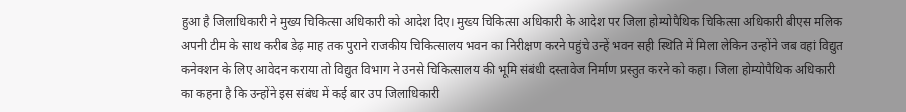हुआ है जिलाधिकारी ने मुख्य चिकित्सा अधिकारी को आदेश दिए। मुख्य चिकित्सा अधिकारी के आदेश पर जिला होम्योपैथिक चिकित्सा अधिकारी बीएस मलिक अपनी टीम के साथ करीब डेढ़ माह तक पुराने राजकीय चिकित्सालय भवन का निरीक्षण करने पहुंचे उन्हें भवन सही स्थिति में मिला लेकिन उन्होंने जब वहां विद्युत कनेक्शन के लिए आवेदन कराया तो विद्युत विभाग ने उनसे चिकित्सालय की भूमि संबंधी दस्तावेज निर्माण प्रस्तुत करने को कहा। जिला होम्योपैथिक अधिकारी का कहना है कि उन्होंने इस संबंध में कई बार उप जिलाधिकारी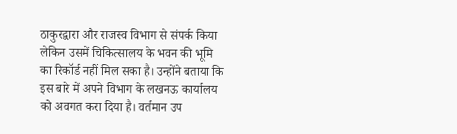ठाकुरद्वारा और राजस्व विभाग से संपर्क किया लेकिन उसमें चिकित्सालय के भवन की भूमि का रिकॉर्ड नहीं मिल सका है। उन्होंने बताया कि इस बारे में अपने विभाग के लखनऊ कार्यालय को अवगत करा दिया है। वर्तमान उप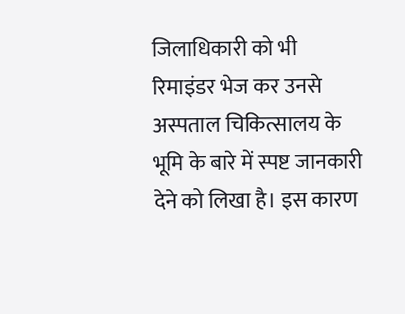जिलाधिकारी को भी रिमाइंडर भेज कर उनसे अस्पताल चिकित्सालय के भूमि के बारे में स्पष्ट जानकारी देने को लिखा है। इस कारण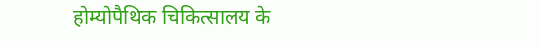होम्योपैथिक चिकित्सालय के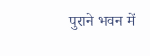पुराने भवन में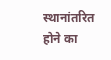स्थानांतरित होने का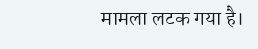मामला लटक गया है।